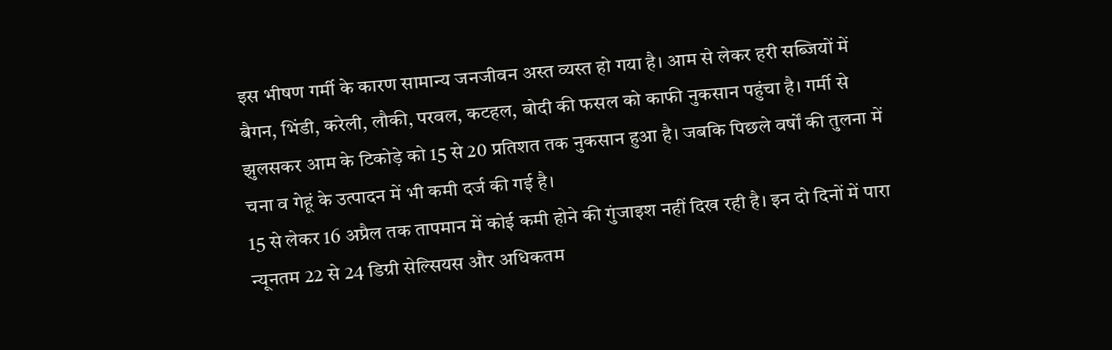इस भीषण गर्मी के कारण सामान्य जनजीवन अस्त व्यस्त हो गया है। आम से लेकर हरी सब्जियों में बैगन, भिंडी, करेली, लौकी, परवल, कटहल, बोदी की फसल को काफी नुकसान पहुंचा है। गर्मी से झुलसकर आम के टिकोड़े को 15 से 20 प्रतिशत तक नुकसान हुआ है। जबकि पिछले वर्षों की तुलना में चना व गेहूं के उत्पादन में भी कमी दर्ज की गई है।
15 से लेकर 16 अप्रैल तक तापमान में कोई कमी होने की गुंजाइश नहीं दिख रही है। इन दो दिनों में पारा न्यूनतम 22 से 24 डिग्री सेल्सियस और अधिकतम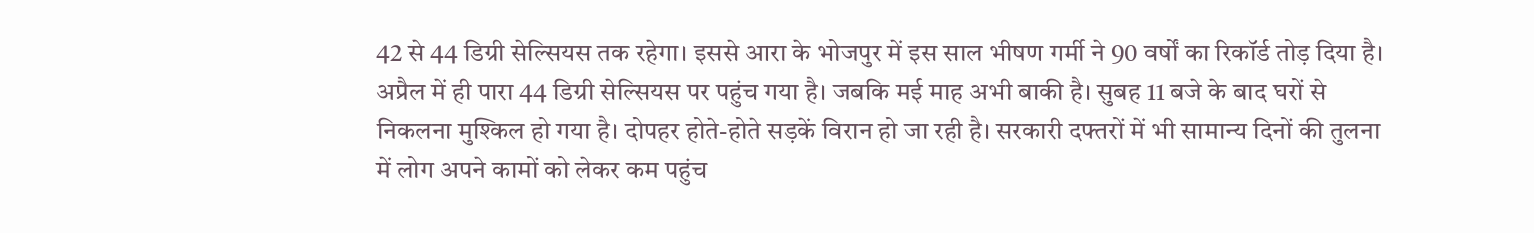42 से 44 डिग्री सेल्सियस तक रहेगा। इससे आरा के भोजपुर में इस साल भीषण गर्मी ने 90 वर्षों का रिकॉर्ड तोड़ दिया है। अप्रैल में ही पारा 44 डिग्री सेल्सियस पर पहुंच गया है। जबकि मई माह अभी बाकी है। सुबह 11 बजे के बाद घरों से निकलना मुश्किल हो गया है। दोपहर होते-होते सड़कें विरान हो जा रही है। सरकारी दफ्तरों में भी सामान्य दिनों की तुलना में लोग अपने कामों को लेकर कम पहुंच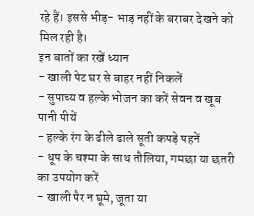रहे हैं। इससे भीड़- भाड़ नहीं के बराबर देखने को मिल रही है।
इन बातों का रखें ध्यान
- खाली पेट घर से बाहर नहीं निकलें
- सुपाच्य व हल्के भोजन का करें सेवन व खूब पानी पीयें
- हल्के रंग के ढीले ढाले सूती कपड़े पहनें
- धूप के चश्मा के साथ तौलिया, गमछा या छतरी का उपयोग करें
- खाली पैर न घूमे, जूता या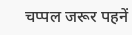चप्पल जरूर पहनें